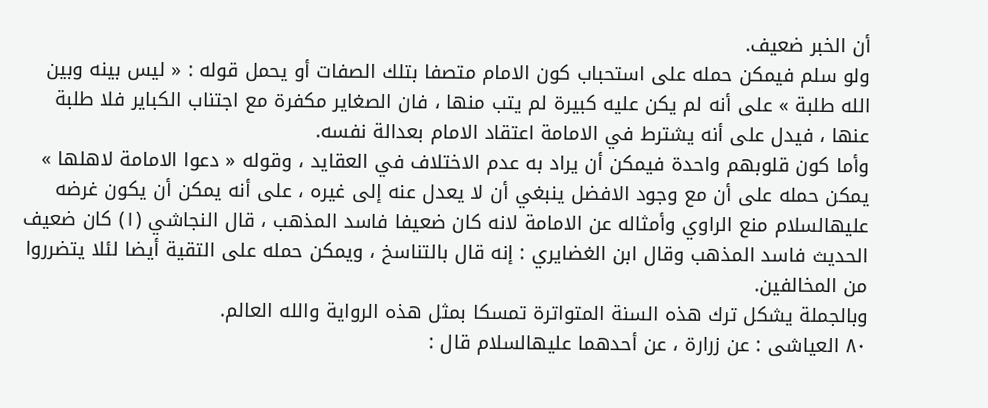أن الخبر ضعيف.
ولو سلم فيمكن حمله على استحباب كون الامام متصفا بتلك الصفات أو يحمل قوله : « ليس بينه وبين الله طلبة » على أنه لم يكن عليه كبيرة لم يتب منها ، فان الصغاير مكفرة مع اجتناب الكباير فلا طلبة عنها ، فيدل على أنه يشترط في الامامة اعتقاد الامام بعدالة نفسه.
وأما كون قلوبهم واحدة فيمكن أن يراد به عدم الاختلاف في العقايد ، وقوله « دعوا الامامة لاهلها » يمكن حمله على أن مع وجود الافضل ينبغي أن لا يعدل عنه إلى غيره ، على أنه يمكن أن يكون غرضه عليهالسلام منع الراوي وأمثاله عن الامامة لانه كان ضعيفا فاسد المذهب ، قال النجاشي (١) كان ضعيف الحديث فاسد المذهب وقال ابن الغضايري : إنه قال بالتناسخ ، ويمكن حمله على التقية أيضا لئلا يتضرروا من المخالفين.
وبالجملة يشكل ترك هذه السنة المتواترة تمسكا بمثل هذه الرواية والله العالم.
٨٠ العياشى : عن زرارة ، عن أحدهما عليهالسلام قال :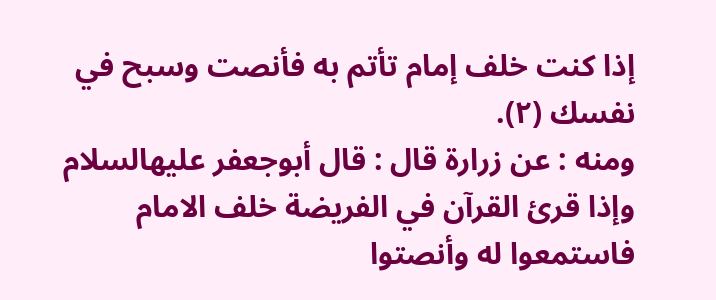إذا كنت خلف إمام تأتم به فأنصت وسبح في نفسك (٢).
ومنه : عن زرارة قال : قال أبوجعفر عليهالسلام وإذا قرئ القرآن في الفريضة خلف الامام فاستمعوا له وأنصتوا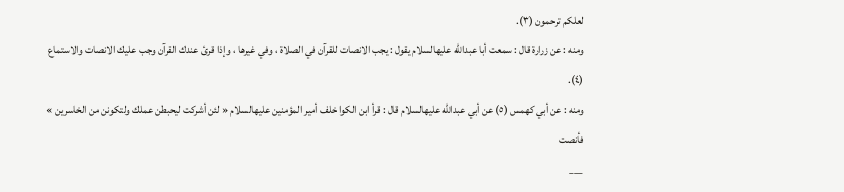لعلكم ترحمون (٣).
ومنه : عن زرارة قال : سمعت أبا عبدالله عليهالسلام يقول : يجب الانصات للقرآن في الصلاة ، وفي غيرها ، وإذا قرئ عندك القرآن وجب عليك الانصات والاستماع (٤).
ومنه : عن أبي كهمس (٥) عن أبي عبدالله عليهالسلام قال : قرأ ابن الكوا خلف أمير المؤمنين عليهالسلام « لئن أشركت ليحبطن عملك ولتكونن من الخاسرين » فأنصت
___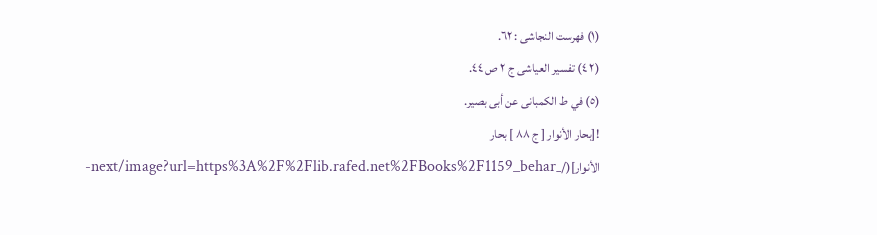(١) فهرست النجاشى : ٦٢.
(٢ ٤) تفسير العياشى ج ٢ ص ٤٤.
(٥) في ط الكمبانى عن أبى بصير.
![بحار الأنوار [ ج ٨٨ ] بحار الأنوار](/_next/image?url=https%3A%2F%2Flib.rafed.net%2FBooks%2F1159_behar-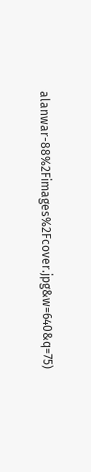alanwar-88%2Fimages%2Fcover.jpg&w=640&q=75)